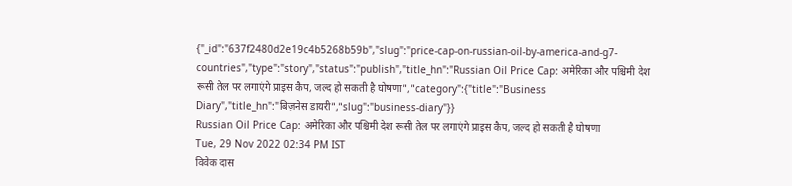{"_id":"637f2480d2e19c4b5268b59b","slug":"price-cap-on-russian-oil-by-america-and-g7-countries","type":"story","status":"publish","title_hn":"Russian Oil Price Cap: अमेरिका और पश्चिमी देश रूसी तेल पर लगाएंगे प्राइस कैप, जल्द हो सकती है घोषणा","category":{"title":"Business Diary","title_hn":"बिज़नेस डायरी","slug":"business-diary"}}
Russian Oil Price Cap: अमेरिका और पश्चिमी देश रूसी तेल पर लगाएंगे प्राइस कैप, जल्द हो सकती है घोषणा
Tue, 29 Nov 2022 02:34 PM IST
विवेक दास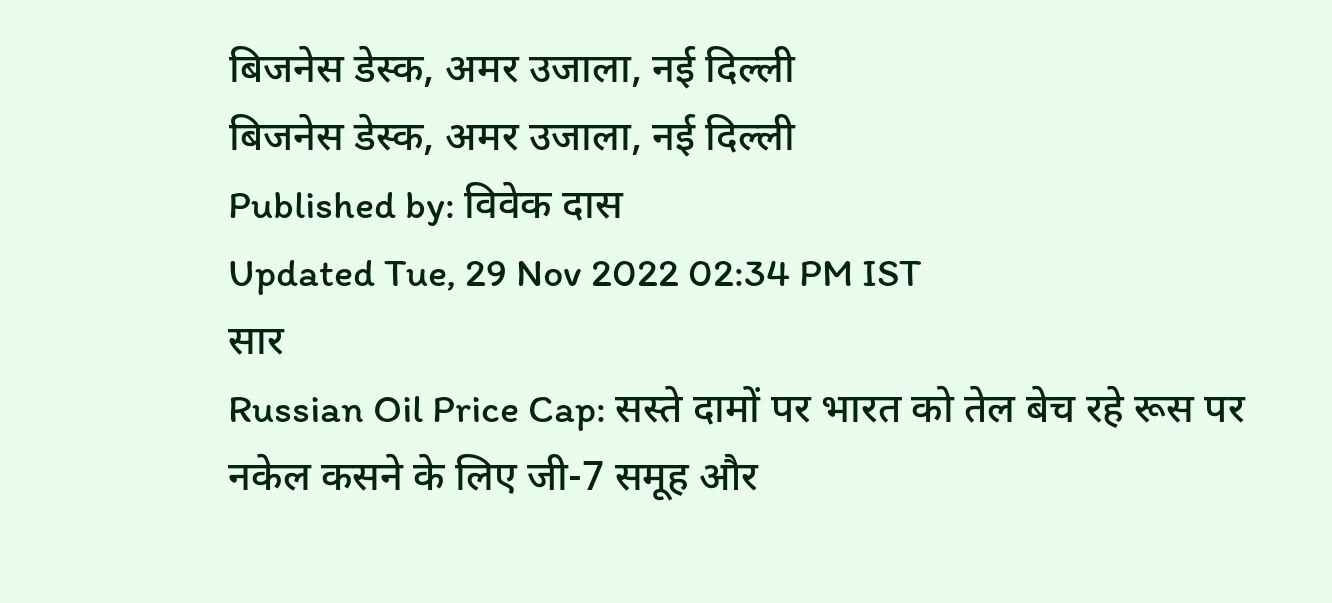बिजनेस डेस्क, अमर उजाला, नई दिल्ली
बिजनेस डेस्क, अमर उजाला, नई दिल्ली
Published by: विवेक दास
Updated Tue, 29 Nov 2022 02:34 PM IST
सार
Russian Oil Price Cap: सस्ते दामों पर भारत को तेल बेच रहे रूस पर नकेल कसने के लिए जी-7 समूह और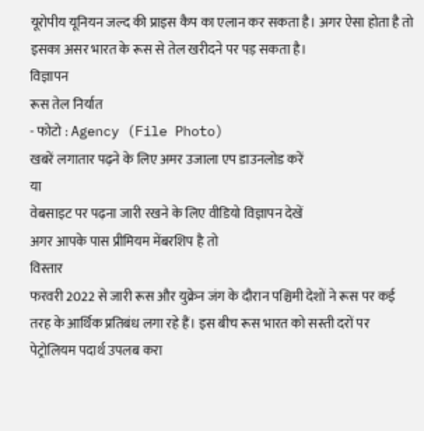यूरोपीय यूनियन जल्द की प्राइस कैप का एलान कर सकता है। अगर ऐसा होता है तो इसका असर भारत के रूस से तेल खरीदने पर पड़ सकता है।
विज्ञापन
रूस तेल निर्यात
- फोटो : Agency (File Photo)
खबरें लगातार पढ़ने के लिए अमर उजाला एप डाउनलोड करें
या
वेबसाइट पर पढ़ना जारी रखने के लिए वीडियो विज्ञापन देखें
अगर आपके पास प्रीमियम मेंबरशिप है तो
विस्तार
फरवरी 2022 से जारी रूस और युक्रेन जंग के दौरान पश्चिमी देशों ने रूस पर कई तरह के आर्थिक प्रतिबंध लगा रहे हैं। इस बीच रूस भारत को सस्ती दरों पर पेट्रोलियम पदार्थ उपलब करा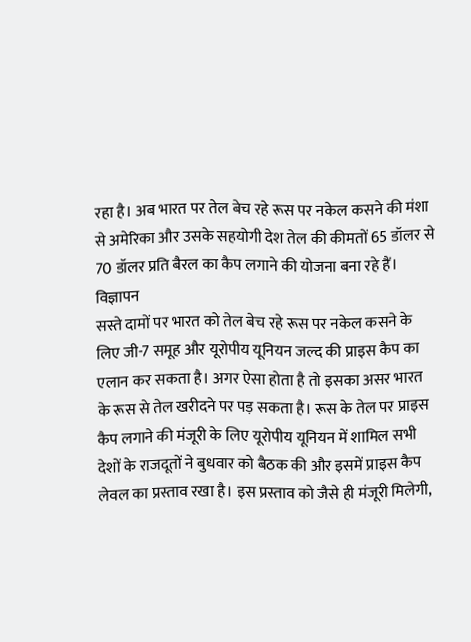रहा है। अब भारत पर तेल बेच रहे रूस पर नकेल कसने की मंशा से अमेरिका और उसके सहयोगी देश तेल की कीमतों 65 डॉलर से 70 डॉलर प्रति बैरल का कैप लगाने की योजना बना रहे हैं।
विज्ञापन
सस्ते दामों पर भारत को तेल बेच रहे रूस पर नकेल कसने के लिए जी-7 समूह और यूरोपीय यूनियन जल्द की प्राइस कैप का एलान कर सकता है। अगर ऐसा होता है तो इसका असर भारत के रूस से तेल खरीदने पर पड़ सकता है। रूस के तेल पर प्राइस कैप लगाने की मंजूरी के लिए यूरोपीय यूनियन में शामिल सभी देशों के राजदूतों ने बुधवार को बैठक की और इसमें प्राइस कैप लेवल का प्रस्ताव रखा है। इस प्रस्ताव को जैसे ही मंजूरी मिलेगी,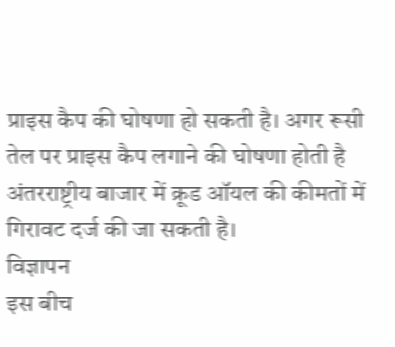प्राइस कैप की घोषणा हो सकती है। अगर रूसी तेल पर प्राइस कैप लगाने की घोषणा होती है अंतरराष्ट्रीय बाजार में क्रूड ऑयल की कीमतों में गिरावट दर्ज की जा सकती है।
विज्ञापन
इस बीच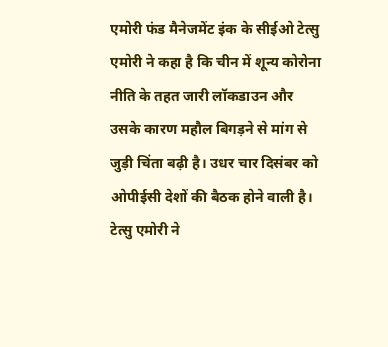एमोरी फंड मैनेजमेंट इंक के सीईओ टेत्सु एमोरी ने कहा है कि चीन में शून्य कोरोना नीति के तहत जारी लॉकडाउन और उसके कारण महौल बिगड़ने से मांग से जुड़ी चिंता बढ़ी है। उधर चार दिसंबर को ओपीईसी देशों की बैठक होने वाली है। टेत्सु एमोरी ने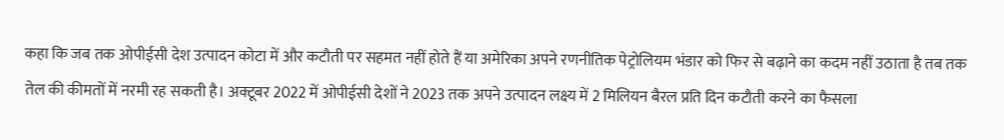कहा कि जब तक ओपीईसी देश उत्पादन कोटा में और कटौती पर सहमत नहीं होते हैं या अमेरिका अपने रणनीतिक पेट्रोलियम भंडार को फिर से बढ़ाने का कदम नहीं उठाता है तब तक तेल की कीमतों में नरमी रह सकती है। अक्टूबर 2022 में ओपीईसी देशों ने 2023 तक अपने उत्पादन लक्ष्य में 2 मिलियन बैरल प्रति दिन कटौती करने का फैसला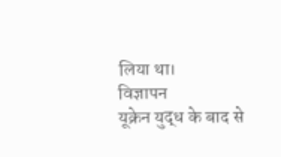लिया था।
विज्ञापन
यूक्रेन युद्ध के बाद से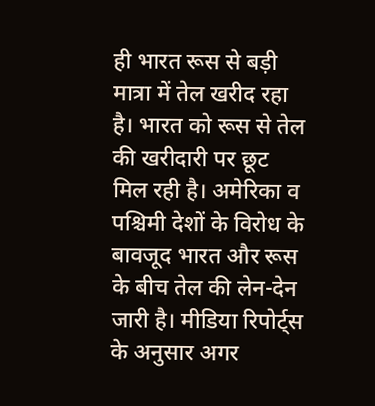ही भारत रूस से बड़ी मात्रा में तेल खरीद रहा है। भारत को रूस से तेल की खरीदारी पर छूट मिल रही है। अमेरिका व पश्चिमी देशों के विरोध के बावजूद भारत और रूस के बीच तेल की लेन-देन जारी है। मीडिया रिपोर्ट्स के अनुसार अगर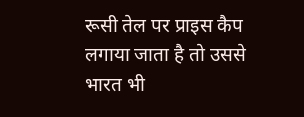रूसी तेल पर प्राइस कैप लगाया जाता है तो उससे भारत भी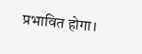प्रभावित होगा।